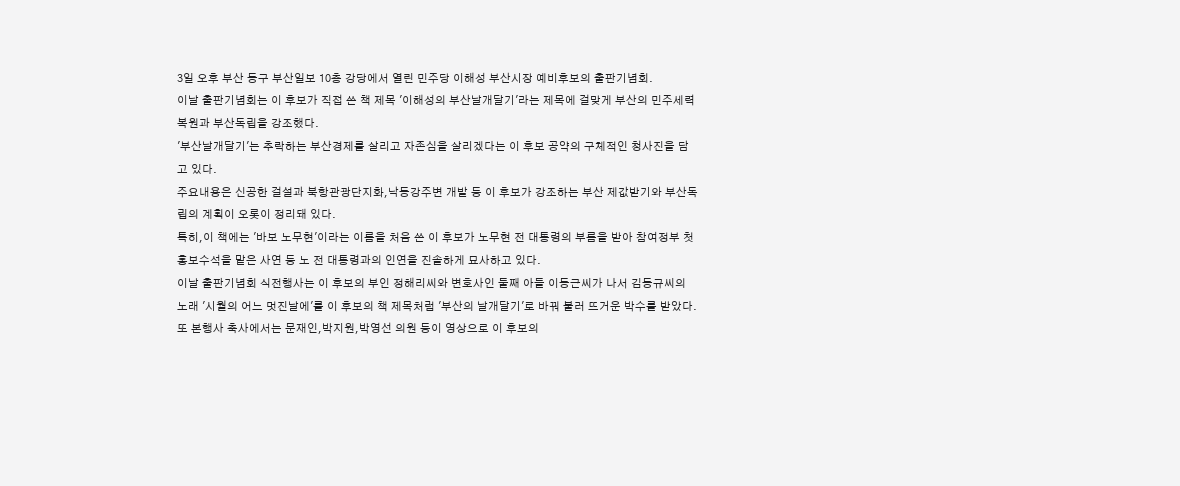3일 오후 부산 동구 부산일보 10층 강당에서 열린 민주당 이해성 부산시장 예비후보의 출판기념회.
이날 출판기념회는 이 후보가 직접 쓴 책 제목 '이해성의 부산날개달기'라는 제목에 걸맞게 부산의 민주세력복원과 부산독립을 강조했다.
'부산날개달기'는 추락하는 부산경제를 살리고 자존심을 살리겠다는 이 후보 공약의 구체적인 청사진을 담고 있다.
주요내용은 신공한 걸설과 북항관광단지화,낙동강주변 개발 등 이 후보가 강조하는 부산 제값받기와 부산독립의 계획이 오롯이 정리돼 있다.
특히,이 책에는 '바보 노무현'이라는 이름을 처음 쓴 이 후보가 노무현 전 대통령의 부름을 받아 참여정부 첫 홍보수석을 맡은 사연 등 노 전 대통령과의 인연을 진솔하게 묘사하고 있다.
이날 출판기념회 식전행사는 이 후보의 부인 정해리씨와 변호사인 둘째 아들 이동근씨가 나서 김동규씨의 노래 '시월의 어느 멋진날에'를 이 후보의 책 제목처럼 '부산의 날개달기'로 바꿔 불러 뜨거운 박수를 받았다.
또 본행사 축사에서는 문재인,박지원,박영선 의원 등이 영상으로 이 후보의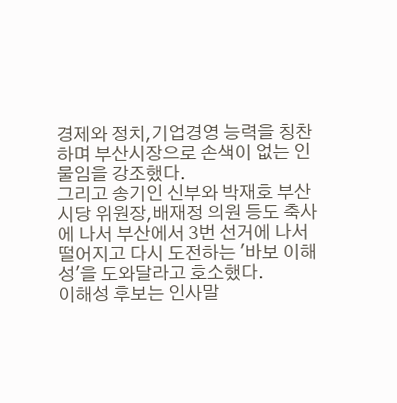경제와 정치,기업경영 능력을 칭찬하며 부산시장으로 손색이 없는 인물임을 강조했다.
그리고 송기인 신부와 박재호 부산시당 위원장,배재정 의원 등도 축사에 나서 부산에서 3번 선거에 나서 떨어지고 다시 도전하는 '바보 이해성'을 도와달라고 호소했다.
이해성 후보는 인사말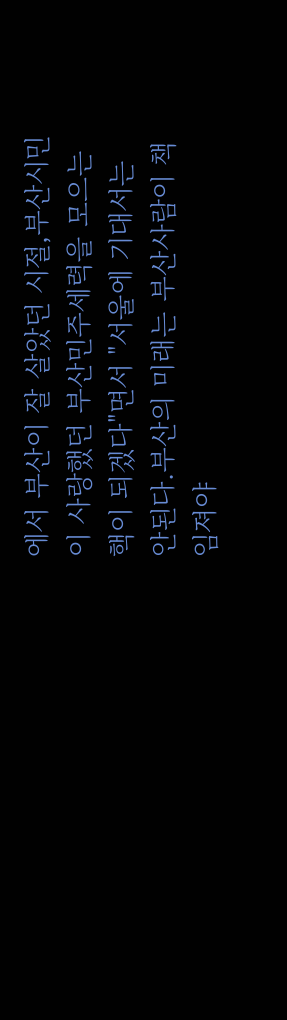에서 부산이 잘 살았던 시절,부산시민이 사랑했던 부산민주세력을 모으는 핵이 되겠다"면서 "서울에 기대서는 안된다.부산의 미래는 부산사람이 책임져야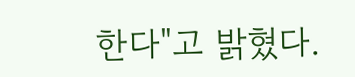한다"고 밝혔다.